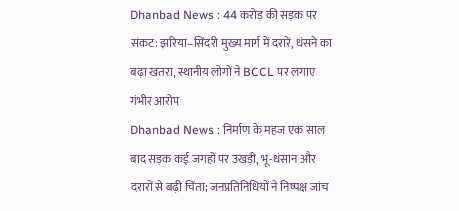Dhanbad News : 44 करोड़ की सड़क पर संकट: झरिया–सिंदरी मुख्य मार्ग में दरारें, धंसने का बढ़ा खतरा, स्थानीय लोगों ने BCCL पर लगाए गंभीर आरोप
Dhanbad News : निर्माण के महज एक साल बाद सड़क कई जगहों पर उखड़ी, भू-धंसान और दरारों से बढ़ी चिंता; जनप्रतिनिधियों ने निष्पक्ष जांच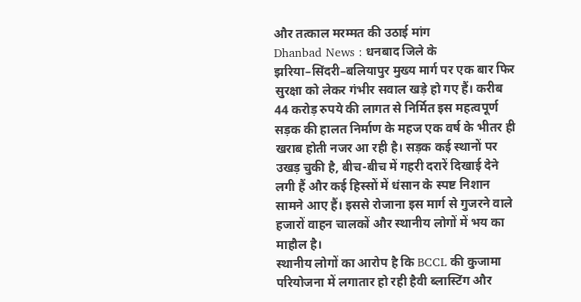और तत्काल मरम्मत की उठाई मांग
Dhanbad News : धनबाद जिले के झरिया–सिंदरी–बलियापुर मुख्य मार्ग पर एक बार फिर सुरक्षा को लेकर गंभीर सवाल खड़े हो गए हैं। करीब 44 करोड़ रुपये की लागत से निर्मित इस महत्वपूर्ण सड़क की हालत निर्माण के महज एक वर्ष के भीतर ही खराब होती नजर आ रही है। सड़क कई स्थानों पर उखड़ चुकी है, बीच-बीच में गहरी दरारें दिखाई देने लगी हैं और कई हिस्सों में धंसान के स्पष्ट निशान सामने आए हैं। इससे रोजाना इस मार्ग से गुजरने वाले हजारों वाहन चालकों और स्थानीय लोगों में भय का माहौल है।
स्थानीय लोगों का आरोप है कि BCCL की कुजामा परियोजना में लगातार हो रही हैवी ब्लास्टिंग और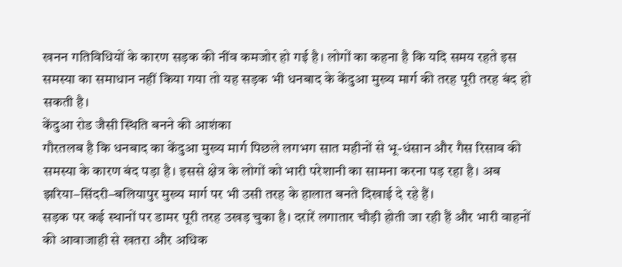खनन गतिविधियों के कारण सड़क की नींव कमजोर हो गई है। लोगों का कहना है कि यदि समय रहते इस समस्या का समाधान नहीं किया गया तो यह सड़क भी धनबाद के केंदुआ मुख्य मार्ग की तरह पूरी तरह बंद हो सकती है।
केंदुआ रोड जैसी स्थिति बनने की आशंका
गौरतलब है कि धनबाद का केंदुआ मुख्य मार्ग पिछले लगभग सात महीनों से भू-धंसान और गैस रिसाव की समस्या के कारण बंद पड़ा है। इससे क्षेत्र के लोगों को भारी परेशानी का सामना करना पड़ रहा है। अब झरिया–सिंदरी–बलियापुर मुख्य मार्ग पर भी उसी तरह के हालात बनते दिखाई दे रहे हैं।
सड़क पर कई स्थानों पर डामर पूरी तरह उखड़ चुका है। दरारें लगातार चौड़ी होती जा रही हैं और भारी वाहनों की आवाजाही से खतरा और अधिक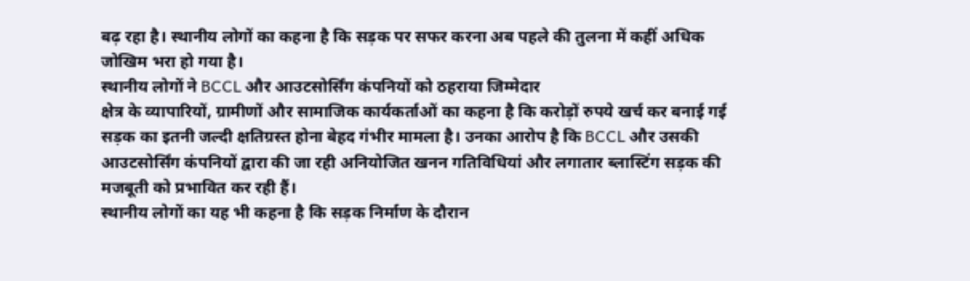बढ़ रहा है। स्थानीय लोगों का कहना है कि सड़क पर सफर करना अब पहले की तुलना में कहीं अधिक जोखिम भरा हो गया है।
स्थानीय लोगों ने BCCL और आउटसोर्सिंग कंपनियों को ठहराया जिम्मेदार
क्षेत्र के व्यापारियों, ग्रामीणों और सामाजिक कार्यकर्ताओं का कहना है कि करोड़ों रुपये खर्च कर बनाई गई सड़क का इतनी जल्दी क्षतिग्रस्त होना बेहद गंभीर मामला है। उनका आरोप है कि BCCL और उसकी आउटसोर्सिंग कंपनियों द्वारा की जा रही अनियोजित खनन गतिविधियां और लगातार ब्लास्टिंग सड़क की मजबूती को प्रभावित कर रही हैं।
स्थानीय लोगों का यह भी कहना है कि सड़क निर्माण के दौरान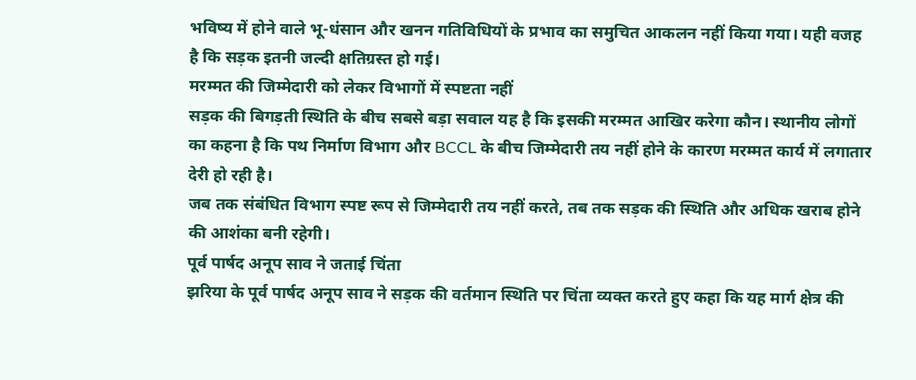भविष्य में होने वाले भू-धंसान और खनन गतिविधियों के प्रभाव का समुचित आकलन नहीं किया गया। यही वजह है कि सड़क इतनी जल्दी क्षतिग्रस्त हो गई।
मरम्मत की जिम्मेदारी को लेकर विभागों में स्पष्टता नहीं
सड़क की बिगड़ती स्थिति के बीच सबसे बड़ा सवाल यह है कि इसकी मरम्मत आखिर करेगा कौन। स्थानीय लोगों का कहना है कि पथ निर्माण विभाग और BCCL के बीच जिम्मेदारी तय नहीं होने के कारण मरम्मत कार्य में लगातार देरी हो रही है।
जब तक संबंधित विभाग स्पष्ट रूप से जिम्मेदारी तय नहीं करते, तब तक सड़क की स्थिति और अधिक खराब होने की आशंका बनी रहेगी।
पूर्व पार्षद अनूप साव ने जताई चिंता
झरिया के पूर्व पार्षद अनूप साव ने सड़क की वर्तमान स्थिति पर चिंता व्यक्त करते हुए कहा कि यह मार्ग क्षेत्र की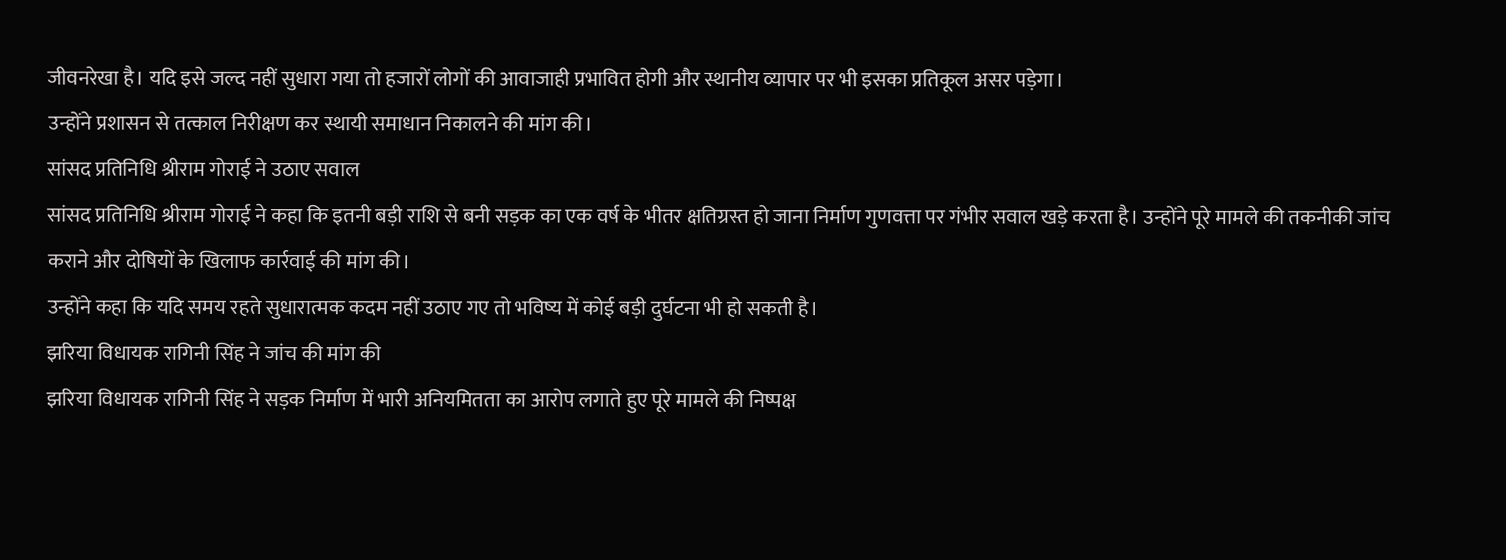जीवनरेखा है। यदि इसे जल्द नहीं सुधारा गया तो हजारों लोगों की आवाजाही प्रभावित होगी और स्थानीय व्यापार पर भी इसका प्रतिकूल असर पड़ेगा।
उन्होंने प्रशासन से तत्काल निरीक्षण कर स्थायी समाधान निकालने की मांग की।
सांसद प्रतिनिधि श्रीराम गोराई ने उठाए सवाल
सांसद प्रतिनिधि श्रीराम गोराई ने कहा कि इतनी बड़ी राशि से बनी सड़क का एक वर्ष के भीतर क्षतिग्रस्त हो जाना निर्माण गुणवत्ता पर गंभीर सवाल खड़े करता है। उन्होंने पूरे मामले की तकनीकी जांच कराने और दोषियों के खिलाफ कार्रवाई की मांग की।
उन्होंने कहा कि यदि समय रहते सुधारात्मक कदम नहीं उठाए गए तो भविष्य में कोई बड़ी दुर्घटना भी हो सकती है।
झरिया विधायक रागिनी सिंह ने जांच की मांग की
झरिया विधायक रागिनी सिंह ने सड़क निर्माण में भारी अनियमितता का आरोप लगाते हुए पूरे मामले की निष्पक्ष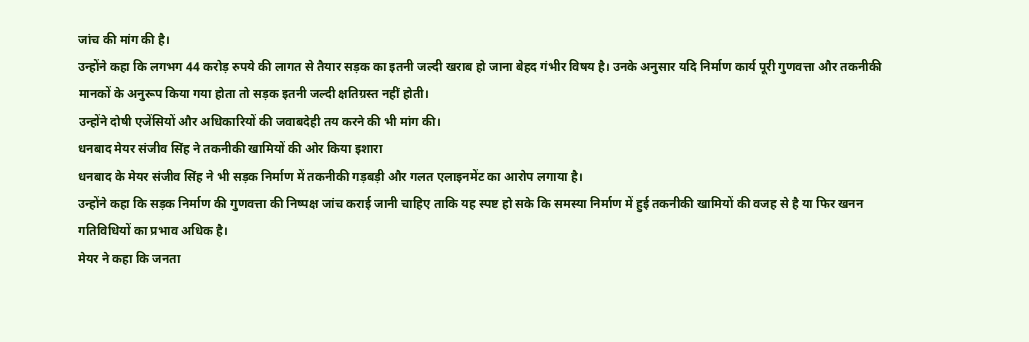जांच की मांग की है।
उन्होंने कहा कि लगभग 44 करोड़ रुपये की लागत से तैयार सड़क का इतनी जल्दी खराब हो जाना बेहद गंभीर विषय है। उनके अनुसार यदि निर्माण कार्य पूरी गुणवत्ता और तकनीकी मानकों के अनुरूप किया गया होता तो सड़क इतनी जल्दी क्षतिग्रस्त नहीं होती।
उन्होंने दोषी एजेंसियों और अधिकारियों की जवाबदेही तय करने की भी मांग की।
धनबाद मेयर संजीव सिंह ने तकनीकी खामियों की ओर किया इशारा
धनबाद के मेयर संजीव सिंह ने भी सड़क निर्माण में तकनीकी गड़बड़ी और गलत एलाइनमेंट का आरोप लगाया है।
उन्होंने कहा कि सड़क निर्माण की गुणवत्ता की निष्पक्ष जांच कराई जानी चाहिए ताकि यह स्पष्ट हो सके कि समस्या निर्माण में हुई तकनीकी खामियों की वजह से है या फिर खनन गतिविधियों का प्रभाव अधिक है।
मेयर ने कहा कि जनता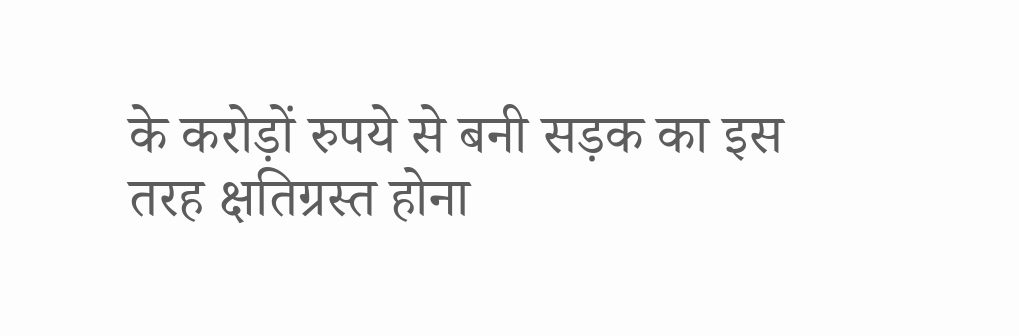के करोड़ों रुपये से बनी सड़क का इस तरह क्षतिग्रस्त होना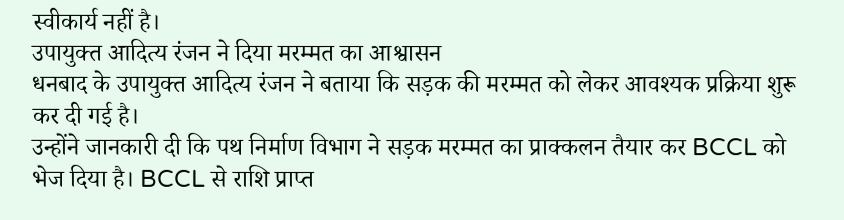स्वीकार्य नहीं है।
उपायुक्त आदित्य रंजन ने दिया मरम्मत का आश्वासन
धनबाद के उपायुक्त आदित्य रंजन ने बताया कि सड़क की मरम्मत को लेकर आवश्यक प्रक्रिया शुरू कर दी गई है।
उन्होंने जानकारी दी कि पथ निर्माण विभाग ने सड़क मरम्मत का प्राक्कलन तैयार कर BCCL को भेज दिया है। BCCL से राशि प्राप्त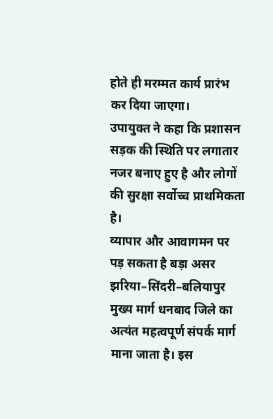होते ही मरम्मत कार्य प्रारंभ कर दिया जाएगा।
उपायुक्त ने कहा कि प्रशासन सड़क की स्थिति पर लगातार नजर बनाए हुए है और लोगों की सुरक्षा सर्वोच्च प्राथमिकता है।
व्यापार और आवागमन पर पड़ सकता है बड़ा असर
झरिया–सिंदरी–बलियापुर मुख्य मार्ग धनबाद जिले का अत्यंत महत्वपूर्ण संपर्क मार्ग माना जाता है। इस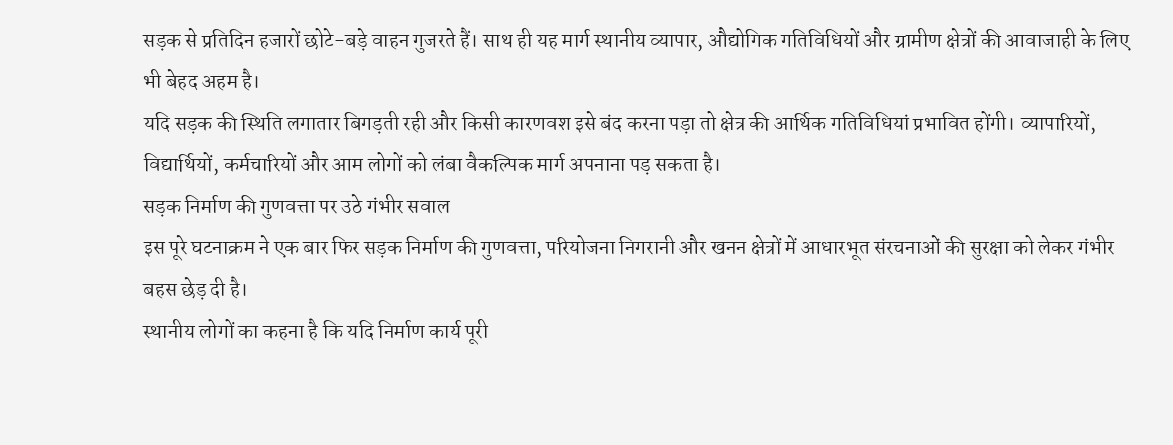सड़क से प्रतिदिन हजारों छोटे-बड़े वाहन गुजरते हैं। साथ ही यह मार्ग स्थानीय व्यापार, औद्योगिक गतिविधियों और ग्रामीण क्षेत्रों की आवाजाही के लिए भी बेहद अहम है।
यदि सड़क की स्थिति लगातार बिगड़ती रही और किसी कारणवश इसे बंद करना पड़ा तो क्षेत्र की आर्थिक गतिविधियां प्रभावित होंगी। व्यापारियों, विद्यार्थियों, कर्मचारियों और आम लोगों को लंबा वैकल्पिक मार्ग अपनाना पड़ सकता है।
सड़क निर्माण की गुणवत्ता पर उठे गंभीर सवाल
इस पूरे घटनाक्रम ने एक बार फिर सड़क निर्माण की गुणवत्ता, परियोजना निगरानी और खनन क्षेत्रों में आधारभूत संरचनाओं की सुरक्षा को लेकर गंभीर बहस छेड़ दी है।
स्थानीय लोगों का कहना है कि यदि निर्माण कार्य पूरी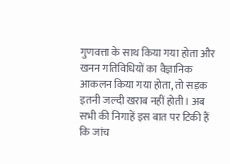गुणवत्ता के साथ किया गया होता और खनन गतिविधियों का वैज्ञानिक आकलन किया गया होता, तो सड़क इतनी जल्दी खराब नहीं होती। अब सभी की निगाहें इस बात पर टिकी हैं कि जांच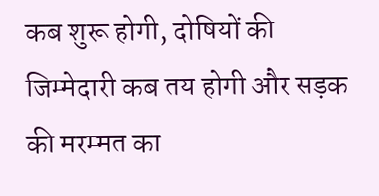कब शुरू होगी, दोषियों की जिम्मेदारी कब तय होगी और सड़क की मरम्मत का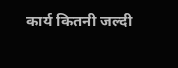कार्य कितनी जल्दी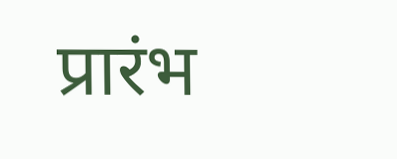प्रारंभ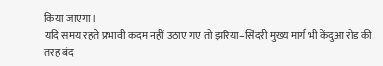किया जाएगा।
यदि समय रहते प्रभावी कदम नहीं उठाए गए तो झरिया–सिंदरी मुख्य मार्ग भी केंदुआ रोड की तरह बंद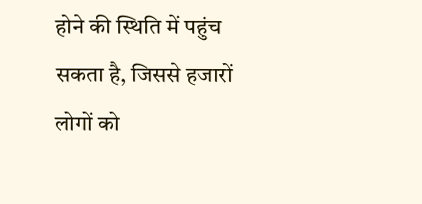होने की स्थिति में पहुंच सकता है, जिससे हजारों लोगों को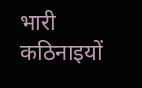भारी कठिनाइयों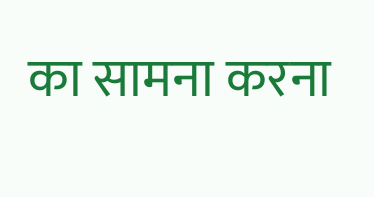का सामना करना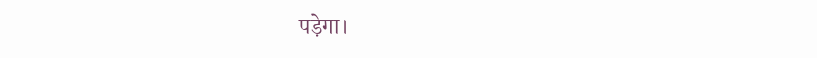पड़ेगा।